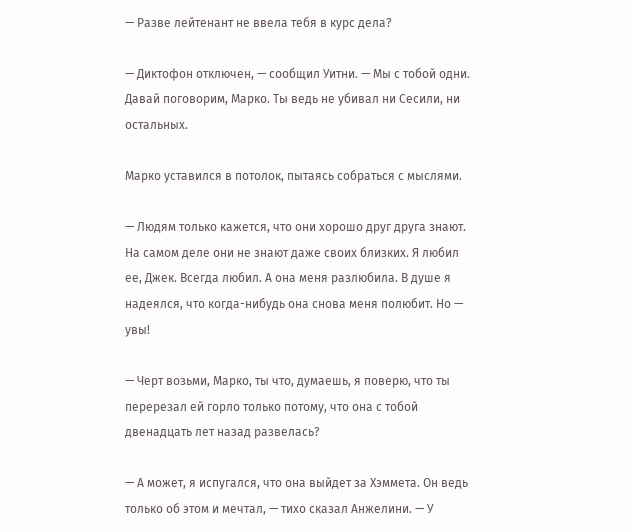— Разве лейтенант не ввела тебя в курс дела?

— Диктофон отключен, — сообщил Уитни. — Мы с тобой одни. Давай поговорим, Марко. Ты ведь не убивал ни Сесили, ни остальных.

Марко уставился в потолок, пытаясь собраться с мыслями.

— Людям только кажется, что они хорошо друг друга знают. На самом деле они не знают даже своих близких. Я любил ее, Джек. Всегда любил. А она меня разлюбила. В душе я надеялся, что когда-нибудь она снова меня полюбит. Но — увы!

— Черт возьми, Марко, ты что, думаешь, я поверю, что ты перерезал ей горло только потому, что она с тобой двенадцать лет назад развелась?

— А может, я испугался, что она выйдет за Хэммета. Он ведь только об этом и мечтал, — тихо сказал Анжелини. — У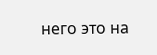него это на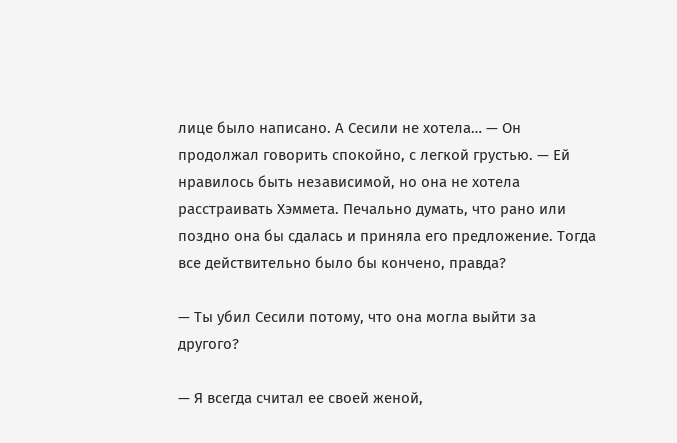лице было написано. А Сесили не хотела… — Он продолжал говорить спокойно, с легкой грустью. — Ей нравилось быть независимой, но она не хотела расстраивать Хэммета. Печально думать, что рано или поздно она бы сдалась и приняла его предложение. Тогда все действительно было бы кончено, правда?

— Ты убил Сесили потому, что она могла выйти за другого?

— Я всегда считал ее своей женой,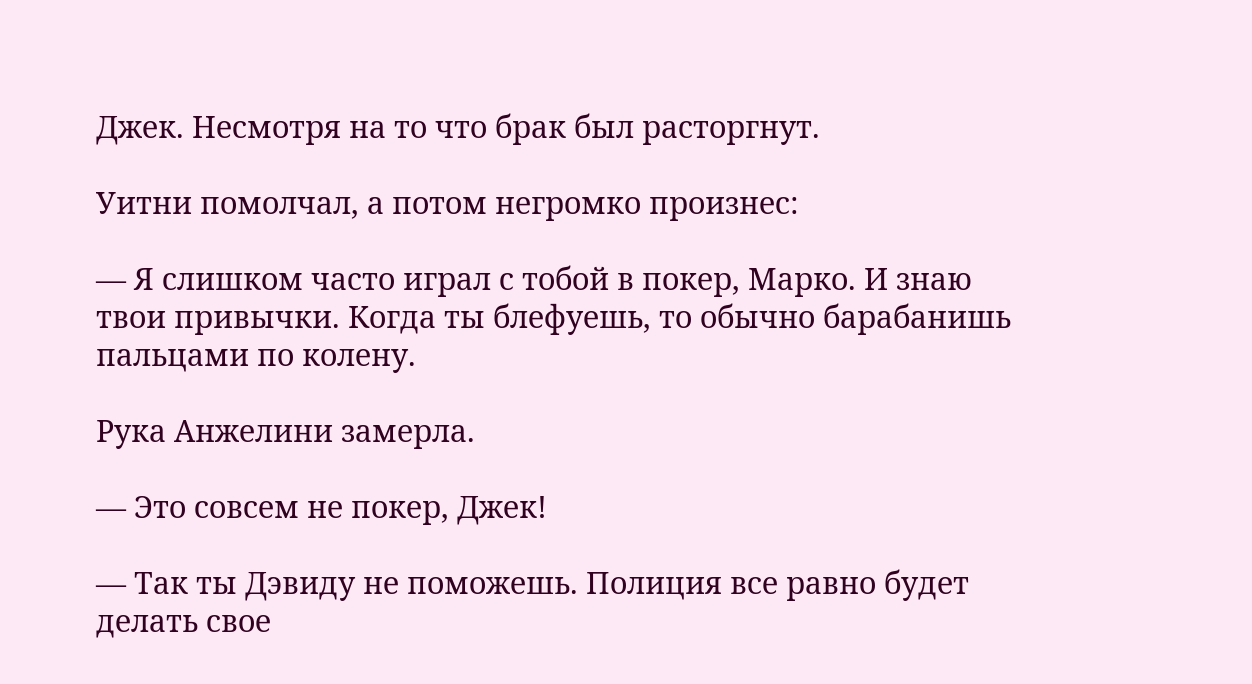Джек. Несмотря на то что брак был расторгнут.

Уитни помолчал, а потом негромко произнес:

— Я слишком часто играл с тобой в покер, Марко. И знаю твои привычки. Когда ты блефуешь, то обычно барабанишь пальцами по колену.

Рука Анжелини замерла.

— Это совсем не покер, Джек!

— Так ты Дэвиду не поможешь. Полиция все равно будет делать свое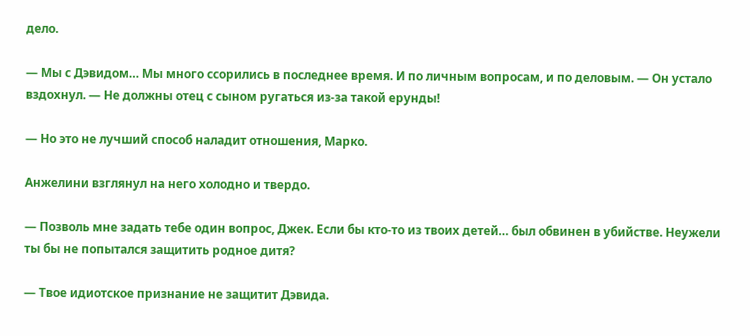дело.

— Мы с Дэвидом… Мы много ссорились в последнее время. И по личным вопросам, и по деловым. — Он устало вздохнул. — Не должны отец с сыном ругаться из-за такой ерунды!

— Но это не лучший способ наладит отношения, Марко.

Анжелини взглянул на него холодно и твердо.

— Позволь мне задать тебе один вопрос, Джек. Если бы кто-то из твоих детей… был обвинен в убийстве. Неужели ты бы не попытался защитить родное дитя?

— Твое идиотское признание не защитит Дэвида.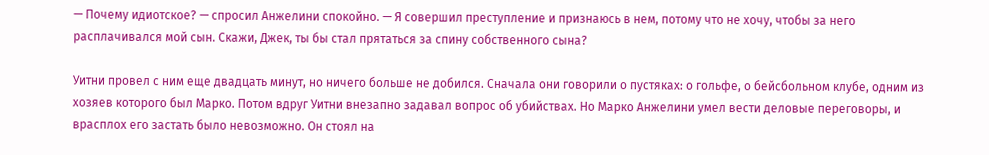— Почему идиотское? — спросил Анжелини спокойно. — Я совершил преступление и признаюсь в нем, потому что не хочу, чтобы за него расплачивался мой сын. Скажи, Джек, ты бы стал прятаться за спину собственного сына?

Уитни провел с ним еще двадцать минут, но ничего больше не добился. Сначала они говорили о пустяках: о гольфе, о бейсбольном клубе, одним из хозяев которого был Марко. Потом вдруг Уитни внезапно задавал вопрос об убийствах. Но Марко Анжелини умел вести деловые переговоры, и врасплох его застать было невозможно. Он стоял на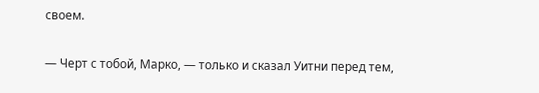своем.

— Черт с тобой, Марко, — только и сказал Уитни перед тем,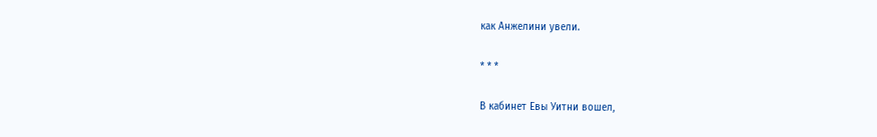как Анжелини увели.

* * *

В кабинет Евы Уитни вошел,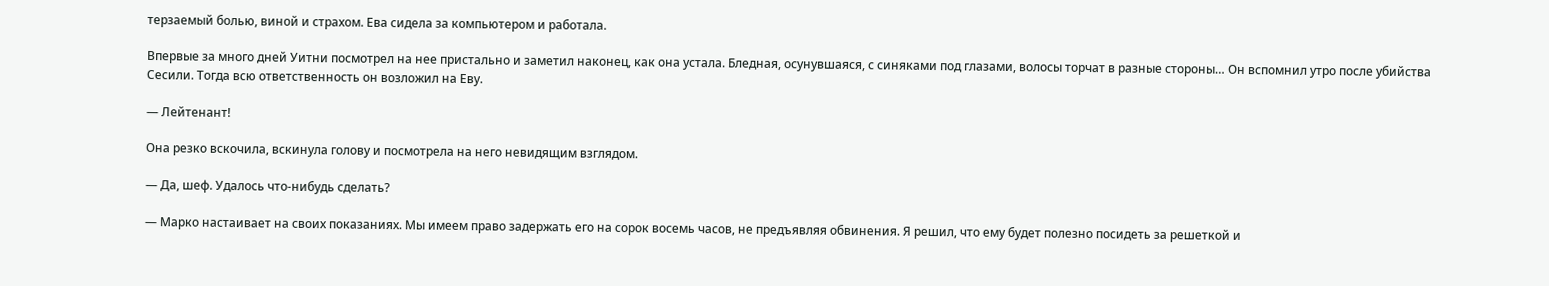терзаемый болью, виной и страхом. Ева сидела за компьютером и работала.

Впервые за много дней Уитни посмотрел на нее пристально и заметил наконец, как она устала. Бледная, осунувшаяся, с синяками под глазами, волосы торчат в разные стороны… Он вспомнил утро после убийства Сесили. Тогда всю ответственность он возложил на Еву.

— Лейтенант!

Она резко вскочила, вскинула голову и посмотрела на него невидящим взглядом.

— Да, шеф. Удалось что-нибудь сделать?

— Марко настаивает на своих показаниях. Мы имеем право задержать его на сорок восемь часов, не предъявляя обвинения. Я решил, что ему будет полезно посидеть за решеткой и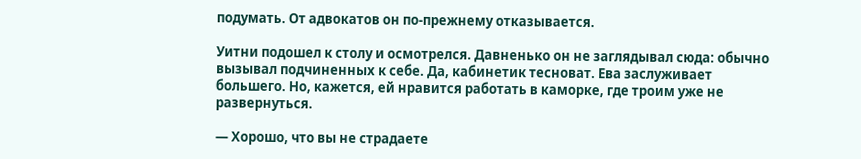подумать. От адвокатов он по-прежнему отказывается.

Уитни подошел к столу и осмотрелся. Давненько он не заглядывал сюда: обычно вызывал подчиненных к себе. Да, кабинетик тесноват. Ева заслуживает большего. Но, кажется, ей нравится работать в каморке, где троим уже не развернуться.

— Хорошо, что вы не страдаете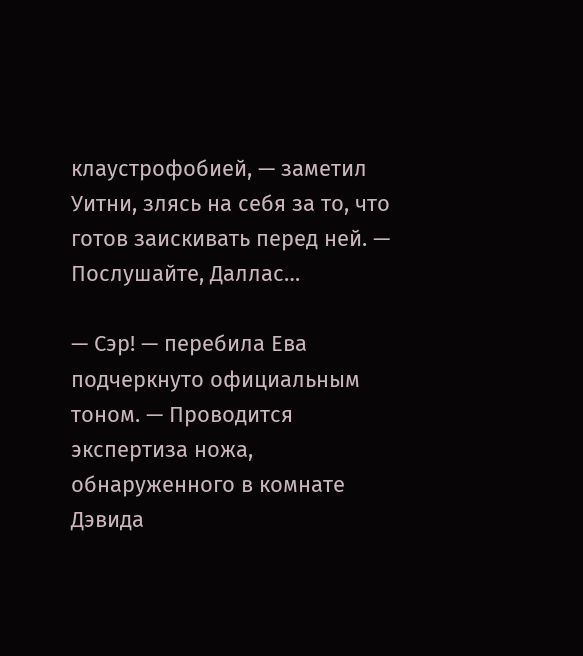клаустрофобией, — заметил Уитни, злясь на себя за то, что готов заискивать перед ней. — Послушайте, Даллас…

— Сэр! — перебила Ева подчеркнуто официальным тоном. — Проводится экспертиза ножа, обнаруженного в комнате Дэвида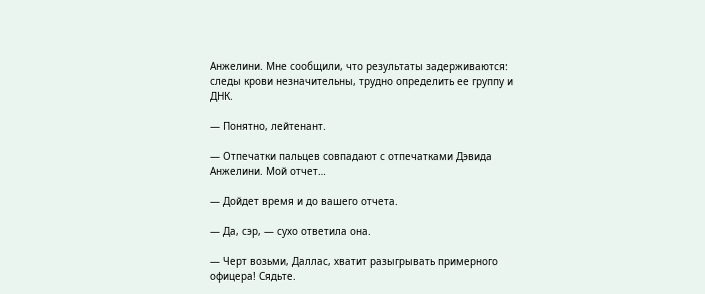Анжелини. Мне сообщили, что результаты задерживаются: следы крови незначительны, трудно определить ее группу и ДНК.

— Понятно, лейтенант.

— Отпечатки пальцев совпадают с отпечатками Дэвида Анжелини. Мой отчет…

— Дойдет время и до вашего отчета.

— Да, сэр, — сухо ответила она.

— Черт возьми, Даллас, хватит разыгрывать примерного офицера! Сядьте.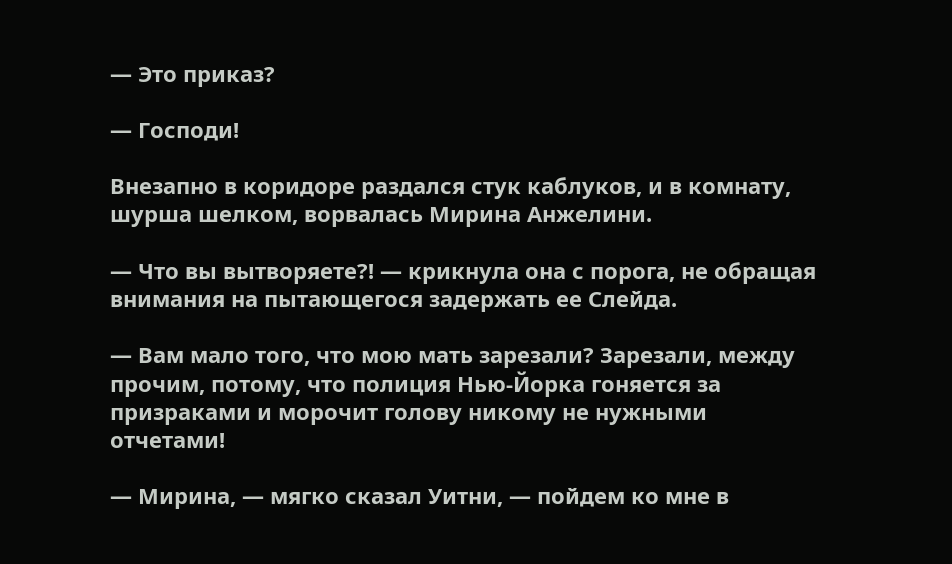— Это приказ?

— Господи!

Внезапно в коридоре раздался стук каблуков, и в комнату, шурша шелком, ворвалась Мирина Анжелини.

— Что вы вытворяете?! — крикнула она с порога, не обращая внимания на пытающегося задержать ее Слейда.

— Вам мало того, что мою мать зарезали? Зарезали, между прочим, потому, что полиция Нью-Йорка гоняется за призраками и морочит голову никому не нужными отчетами!

— Мирина, — мягко сказал Уитни, — пойдем ко мне в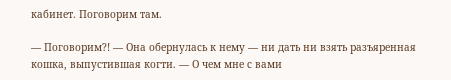кабинет. Поговорим там.

— Поговорим?! — Она обернулась к нему — ни дать ни взять разъяренная кошка, выпустившая когти. — О чем мне с вами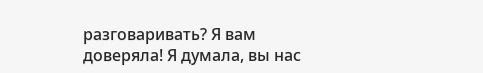разговаривать? Я вам доверяла! Я думала, вы нас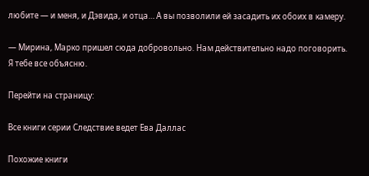любите — и меня, и Дэвида, и отца… А вы позволили ей засадить их обоих в камеру.

— Мирина, Марко пришел сюда добровольно. Нам действительно надо поговорить. Я тебе все объясню.

Перейти на страницу:

Все книги серии Следствие ведет Ева Даллас

Похожие книги